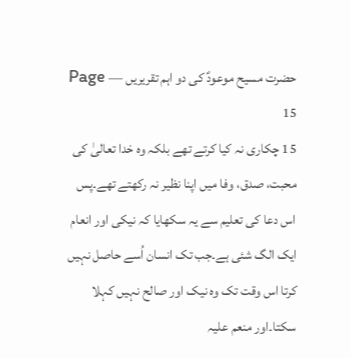حضرت مسیح موعودؑ کی دو اہم تقریریں — Page 15
15 چکاری نہ کیا کرتے تھے بلکہ وہ خدا تعالیٰ کی محبت، صدق، وفا میں اپنا نظیر نہ رکھتے تھے۔پس اس دعا کی تعلیم سے یہ سکھایا کہ نیکی اور انعام ایک الگ شئی ہے۔جب تک انسان اُسے حاصل نہیں کرتا اس وقت تک وہ نیک اور صالح نہیں کہلا سکتا۔اور منعم علیہ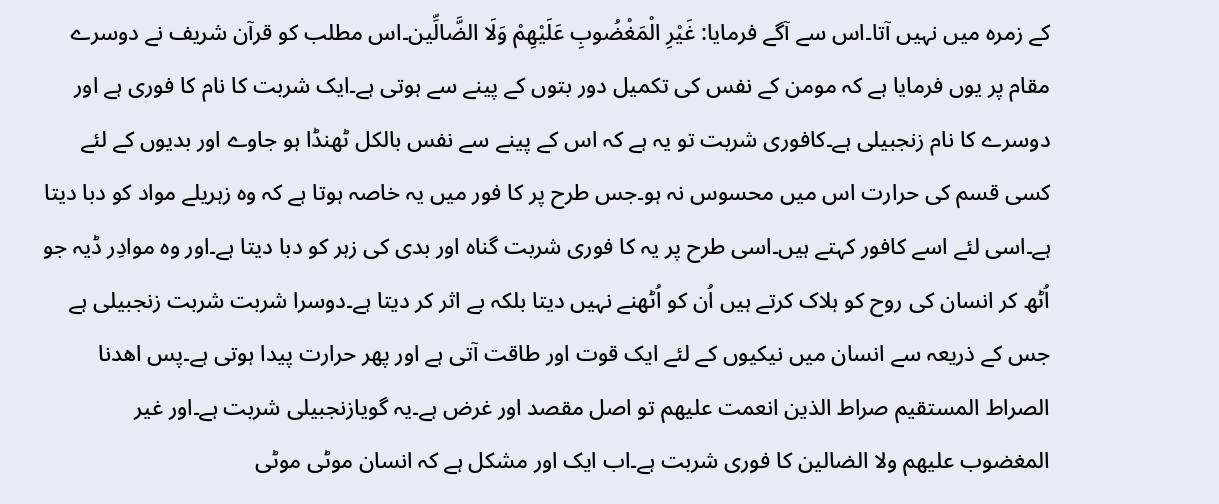کے زمرہ میں نہیں آتا۔اس سے آگے فرمایا: غَيْرِ الْمَغْضُوبِ عَلَيْهِمْ وَلَا الضَّالِّين۔اس مطلب کو قرآن شریف نے دوسرے مقام پر یوں فرمایا ہے کہ مومن کے نفس کی تکمیل دور بتوں کے پینے سے ہوتی ہے۔ایک شربت کا نام کا فوری ہے اور دوسرے کا نام زنجبیلی ہے۔کافوری شربت تو یہ ہے کہ اس کے پینے سے نفس بالکل ٹھنڈا ہو جاوے اور بدیوں کے لئے کسی قسم کی حرارت اس میں محسوس نہ ہو۔جس طرح پر کا فور میں یہ خاصہ ہوتا ہے کہ وہ زہریلے مواد کو دبا دیتا ہے۔اسی لئے اسے کافور کہتے ہیں۔اسی طرح پر یہ کا فوری شربت گناہ اور بدی کی زہر کو دبا دیتا ہے۔اور وہ موادِر ڈیہ جو اُٹھ کر انسان کی روح کو ہلاک کرتے ہیں اُن کو اُٹھنے نہیں دیتا بلکہ بے اثر کر دیتا ہے۔دوسرا شربت شربت زنجبیلی ہے جس کے ذریعہ سے انسان میں نیکیوں کے لئے ایک قوت اور طاقت آتی ہے اور پھر حرارت پیدا ہوتی ہے۔پس اھدنا الصراط المستقيم صراط الذين انعمت علیھم تو اصل مقصد اور غرض ہے۔یہ گویازنجبیلی شربت ہے۔اور غیر المغضوب عليهم ولا الضالین کا فوری شربت ہے۔اب ایک اور مشکل ہے کہ انسان موٹی موٹی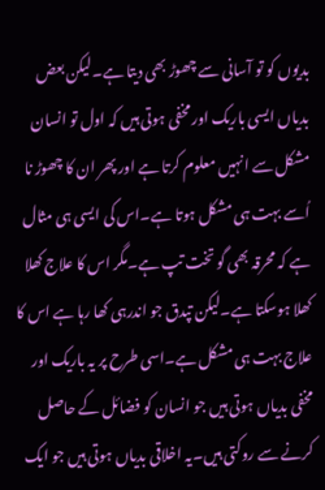بدیوں کو تو آسانی سے چھوڑ بھی دیتا ہے۔لیکن بعض بدیاں ایسی باریک اور مخفی ہوتی ہیں کہ اول تو انسان مشکل سے انہیں معلوم کرتا ہے اور پھر ان کا چھوڑ نا اُسے بہت ہی مشکل ہوتا ہے۔اس کی ایسی ہی مثال ہے کہ محرقہ بھی گو تخت تپ ہے۔مگر اس کا علاج کھلا کھلا ہوسکتا ہے۔لیکن تپدق جو اندرہی کھا رہا ہے اس کا علاج بہت ہی مشکل ہے۔اسی طرح پر یہ باریک اور مخفی بدیاں ہوتی ہیں جو انسان کو فضائل کے حاصل کرنے سے روکتی ہیں۔یہ اخلاقی بدیاں ہوتی ہیں جو ایک